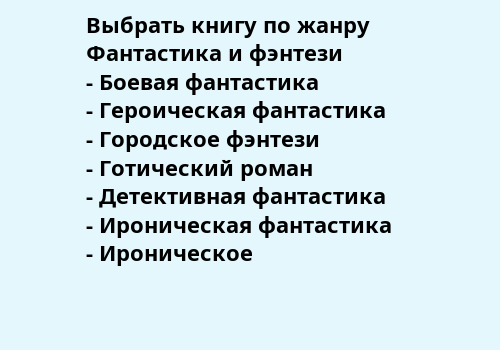Выбрать книгу по жанру
Фантастика и фэнтези
- Боевая фантастика
- Героическая фантастика
- Городское фэнтези
- Готический роман
- Детективная фантастика
- Ироническая фантастика
- Ироническое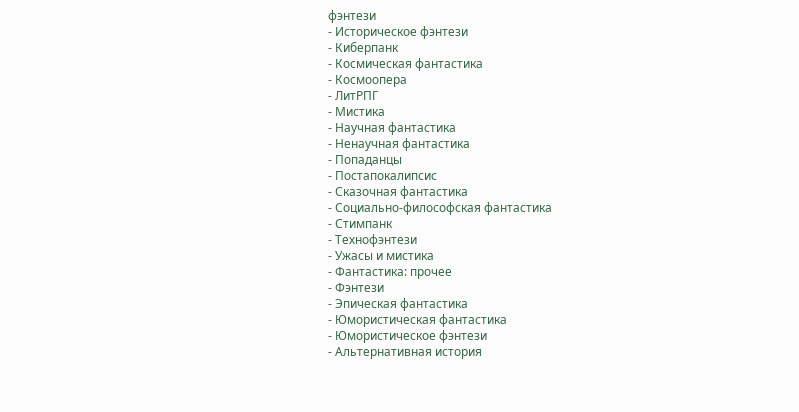фэнтези
- Историческое фэнтези
- Киберпанк
- Космическая фантастика
- Космоопера
- ЛитРПГ
- Мистика
- Научная фантастика
- Ненаучная фантастика
- Попаданцы
- Постапокалипсис
- Сказочная фантастика
- Социально-философская фантастика
- Стимпанк
- Технофэнтези
- Ужасы и мистика
- Фантастика: прочее
- Фэнтези
- Эпическая фантастика
- Юмористическая фантастика
- Юмористическое фэнтези
- Альтернативная история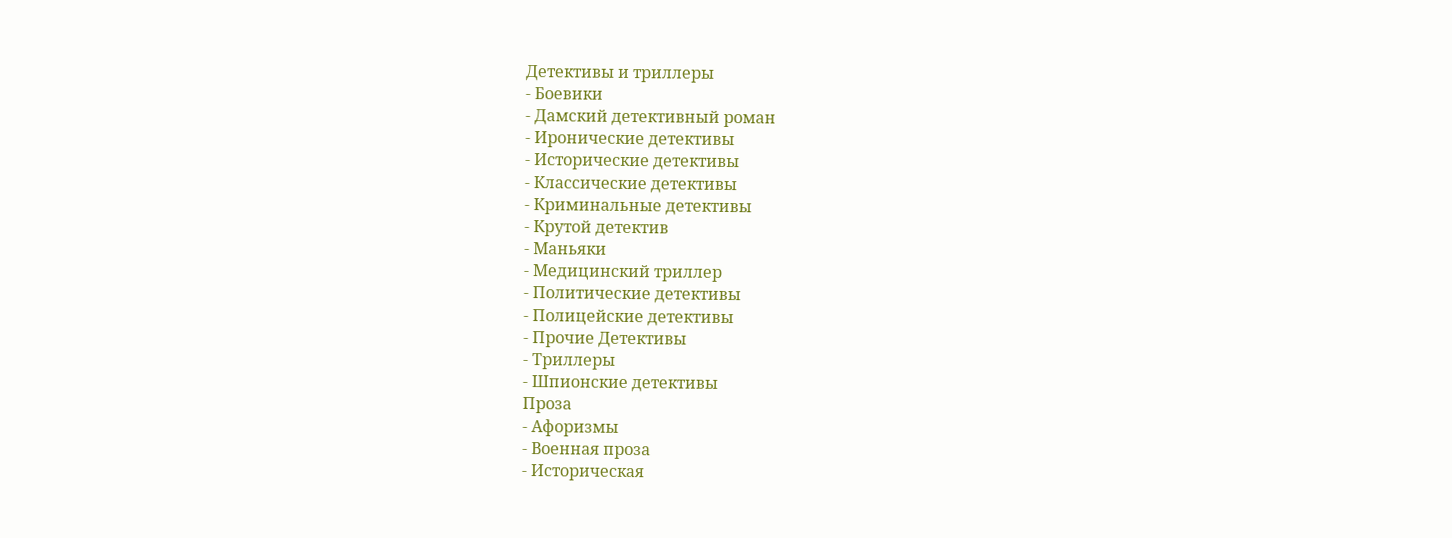Детективы и триллеры
- Боевики
- Дамский детективный роман
- Иронические детективы
- Исторические детективы
- Классические детективы
- Криминальные детективы
- Крутой детектив
- Маньяки
- Медицинский триллер
- Политические детективы
- Полицейские детективы
- Прочие Детективы
- Триллеры
- Шпионские детективы
Проза
- Афоризмы
- Военная проза
- Историческая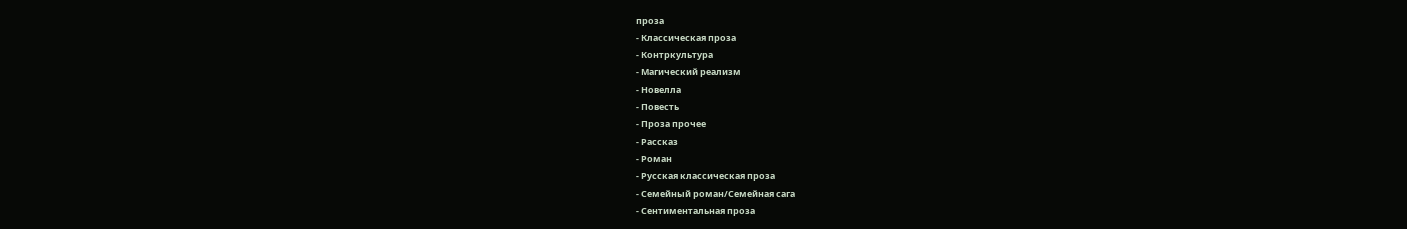проза
- Классическая проза
- Контркультура
- Магический реализм
- Новелла
- Повесть
- Проза прочее
- Рассказ
- Роман
- Русская классическая проза
- Семейный роман/Семейная сага
- Сентиментальная проза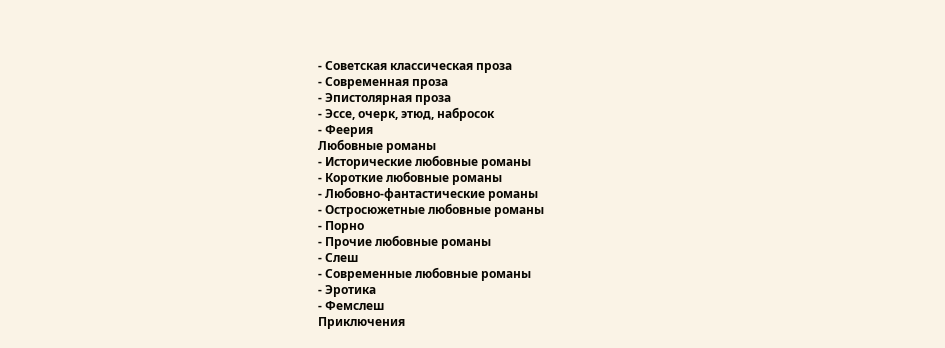- Советская классическая проза
- Современная проза
- Эпистолярная проза
- Эссе, очерк, этюд, набросок
- Феерия
Любовные романы
- Исторические любовные романы
- Короткие любовные романы
- Любовно-фантастические романы
- Остросюжетные любовные романы
- Порно
- Прочие любовные романы
- Слеш
- Современные любовные романы
- Эротика
- Фемслеш
Приключения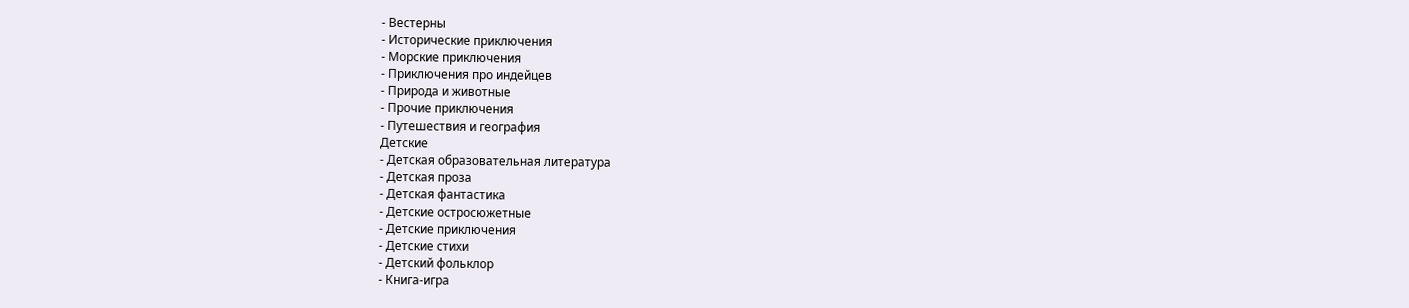- Вестерны
- Исторические приключения
- Морские приключения
- Приключения про индейцев
- Природа и животные
- Прочие приключения
- Путешествия и география
Детские
- Детская образовательная литература
- Детская проза
- Детская фантастика
- Детские остросюжетные
- Детские приключения
- Детские стихи
- Детский фольклор
- Книга-игра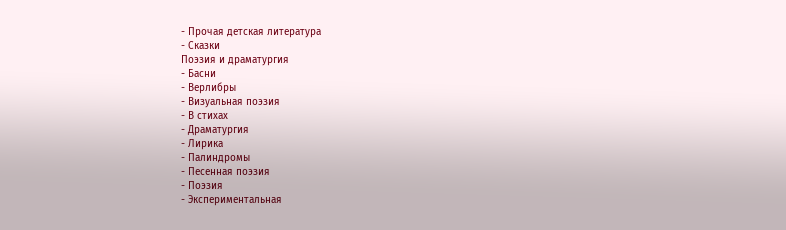- Прочая детская литература
- Сказки
Поэзия и драматургия
- Басни
- Верлибры
- Визуальная поэзия
- В стихах
- Драматургия
- Лирика
- Палиндромы
- Песенная поэзия
- Поэзия
- Экспериментальная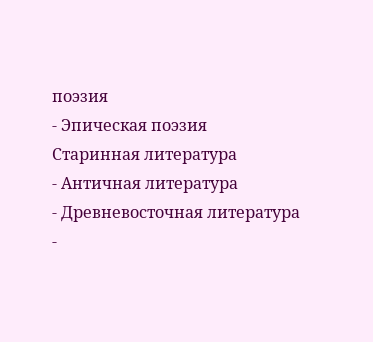поэзия
- Эпическая поэзия
Старинная литература
- Античная литература
- Древневосточная литература
-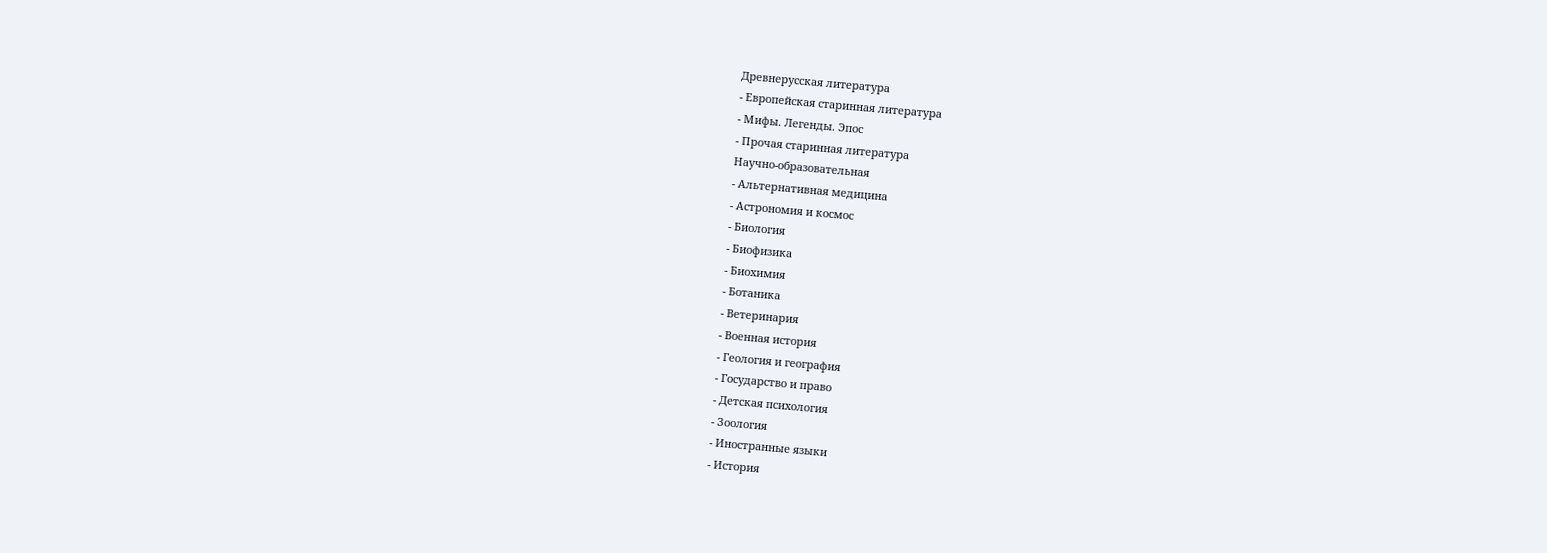Древнерусская литература
- Европейская старинная литература
- Мифы. Легенды. Эпос
- Прочая старинная литература
Научно-образовательная
- Альтернативная медицина
- Астрономия и космос
- Биология
- Биофизика
- Биохимия
- Ботаника
- Ветеринария
- Военная история
- Геология и география
- Государство и право
- Детская психология
- Зоология
- Иностранные языки
- История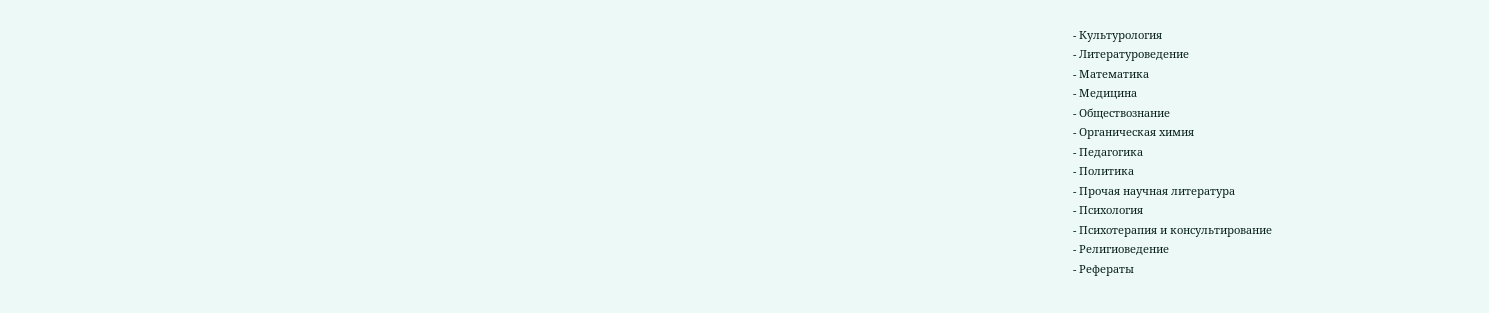- Культурология
- Литературоведение
- Математика
- Медицина
- Обществознание
- Органическая химия
- Педагогика
- Политика
- Прочая научная литература
- Психология
- Психотерапия и консультирование
- Религиоведение
- Рефераты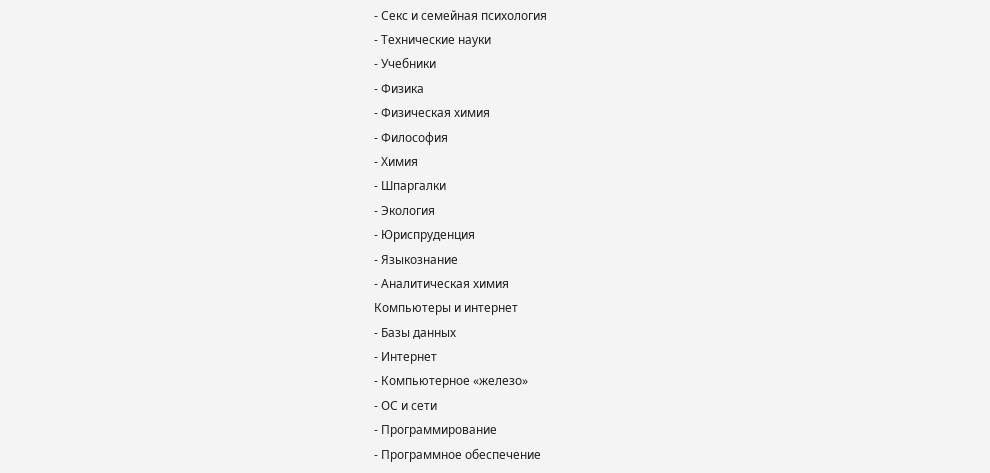- Секс и семейная психология
- Технические науки
- Учебники
- Физика
- Физическая химия
- Философия
- Химия
- Шпаргалки
- Экология
- Юриспруденция
- Языкознание
- Аналитическая химия
Компьютеры и интернет
- Базы данных
- Интернет
- Компьютерное «железо»
- ОС и сети
- Программирование
- Программное обеспечение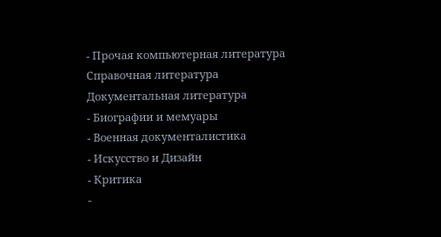- Прочая компьютерная литература
Справочная литература
Документальная литература
- Биографии и мемуары
- Военная документалистика
- Искусство и Дизайн
- Критика
-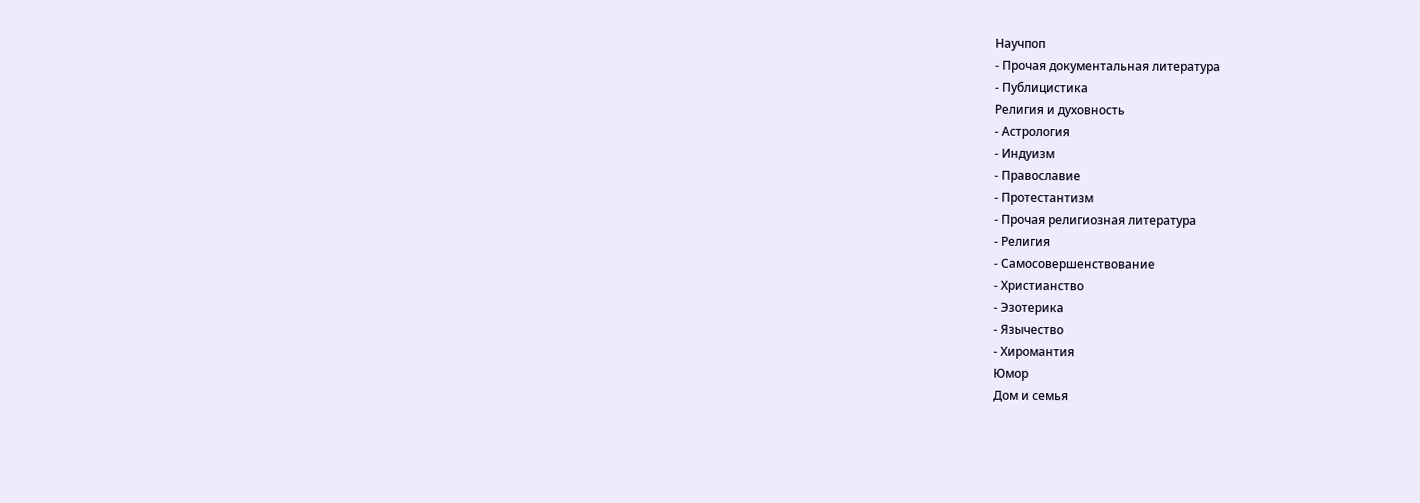Научпоп
- Прочая документальная литература
- Публицистика
Религия и духовность
- Астрология
- Индуизм
- Православие
- Протестантизм
- Прочая религиозная литература
- Религия
- Самосовершенствование
- Христианство
- Эзотерика
- Язычество
- Хиромантия
Юмор
Дом и семья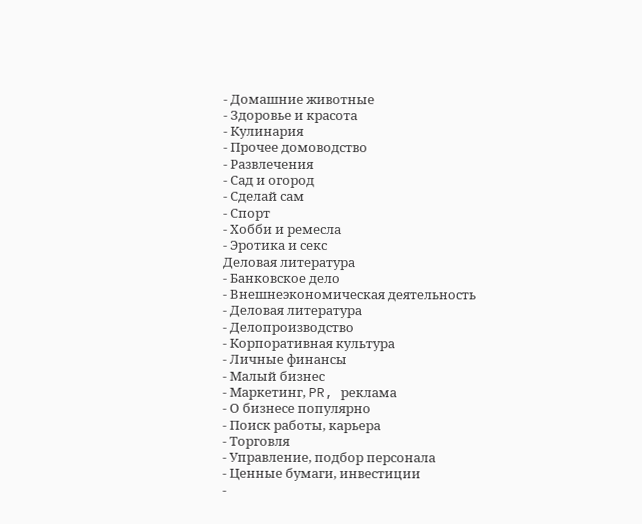- Домашние животные
- Здоровье и красота
- Кулинария
- Прочее домоводство
- Развлечения
- Сад и огород
- Сделай сам
- Спорт
- Хобби и ремесла
- Эротика и секс
Деловая литература
- Банковское дело
- Внешнеэкономическая деятельность
- Деловая литература
- Делопроизводство
- Корпоративная культура
- Личные финансы
- Малый бизнес
- Маркетинг, PR, реклама
- О бизнесе популярно
- Поиск работы, карьера
- Торговля
- Управление, подбор персонала
- Ценные бумаги, инвестиции
-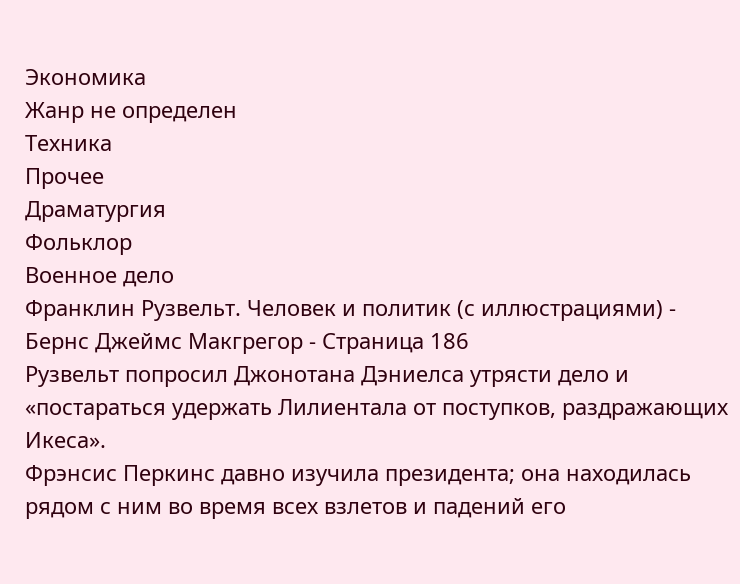Экономика
Жанр не определен
Техника
Прочее
Драматургия
Фольклор
Военное дело
Франклин Рузвельт. Человек и политик (с иллюстрациями) - Бернс Джеймс Макгрегор - Страница 186
Рузвельт попросил Джонотана Дэниелса утрясти дело и «постараться удержать Лилиентала от поступков, раздражающих Икеса».
Фрэнсис Перкинс давно изучила президента; она находилась рядом с ним во время всех взлетов и падений его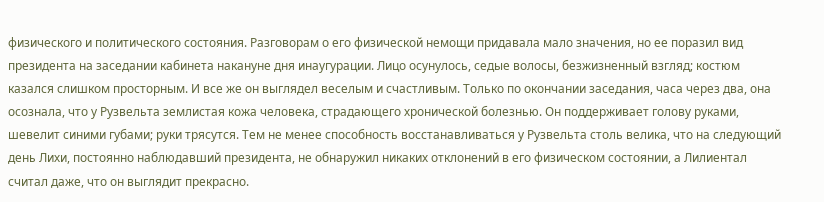физического и политического состояния. Разговорам о его физической немощи придавала мало значения, но ее поразил вид президента на заседании кабинета накануне дня инаугурации. Лицо осунулось, седые волосы, безжизненный взгляд; костюм казался слишком просторным. И все же он выглядел веселым и счастливым. Только по окончании заседания, часа через два, она осознала, что у Рузвельта землистая кожа человека, страдающего хронической болезнью. Он поддерживает голову руками, шевелит синими губами; руки трясутся. Тем не менее способность восстанавливаться у Рузвельта столь велика, что на следующий день Лихи, постоянно наблюдавший президента, не обнаружил никаких отклонений в его физическом состоянии, а Лилиентал считал даже, что он выглядит прекрасно.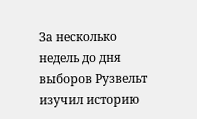За несколько недель до дня выборов Рузвельт изучил историю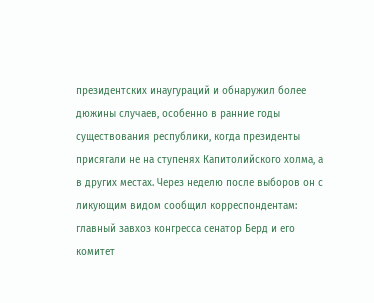президентских инаугураций и обнаружил более дюжины случаев, особенно в ранние годы существования республики, когда президенты присягали не на ступенях Капитолийского холма, а в других местах. Через неделю после выборов он с ликующим видом сообщил корреспондентам: главный завхоз конгресса сенатор Берд и его комитет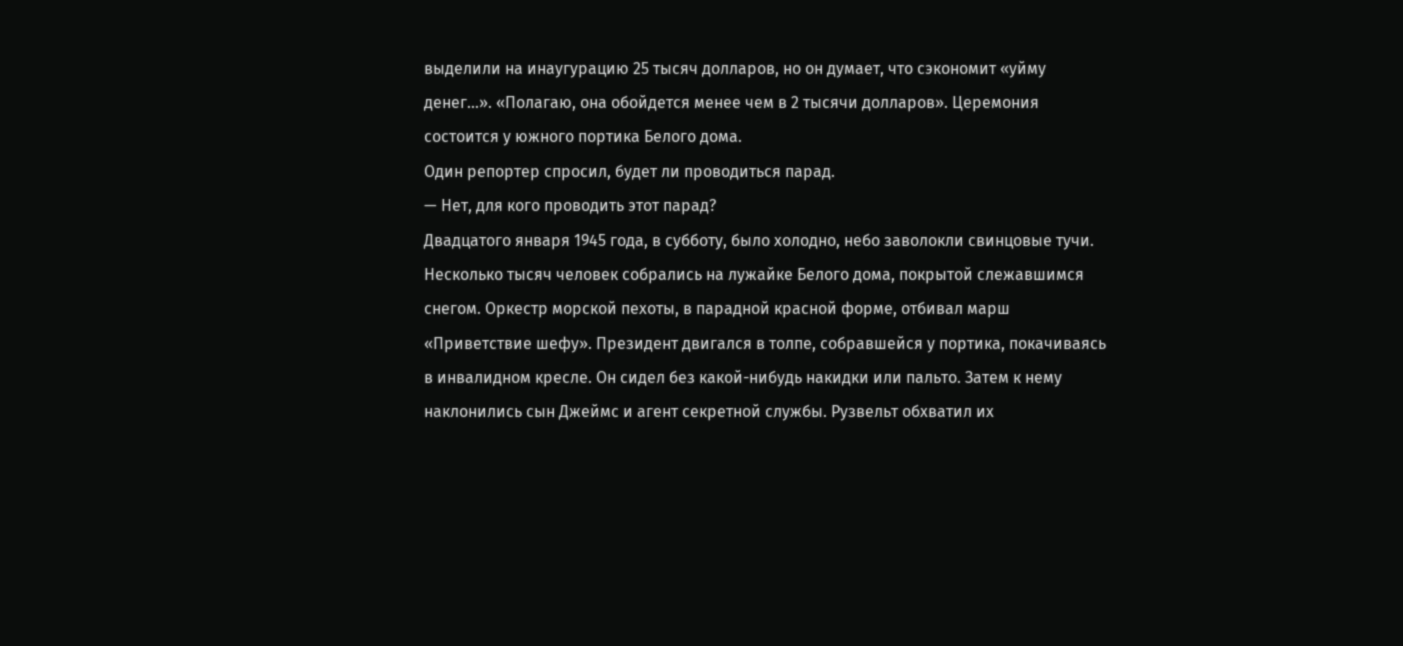выделили на инаугурацию 25 тысяч долларов, но он думает, что сэкономит «уйму денег...». «Полагаю, она обойдется менее чем в 2 тысячи долларов». Церемония состоится у южного портика Белого дома.
Один репортер спросил, будет ли проводиться парад.
— Нет, для кого проводить этот парад?
Двадцатого января 1945 года, в субботу, было холодно, небо заволокли свинцовые тучи. Несколько тысяч человек собрались на лужайке Белого дома, покрытой слежавшимся снегом. Оркестр морской пехоты, в парадной красной форме, отбивал марш «Приветствие шефу». Президент двигался в толпе, собравшейся у портика, покачиваясь в инвалидном кресле. Он сидел без какой-нибудь накидки или пальто. Затем к нему наклонились сын Джеймс и агент секретной службы. Рузвельт обхватил их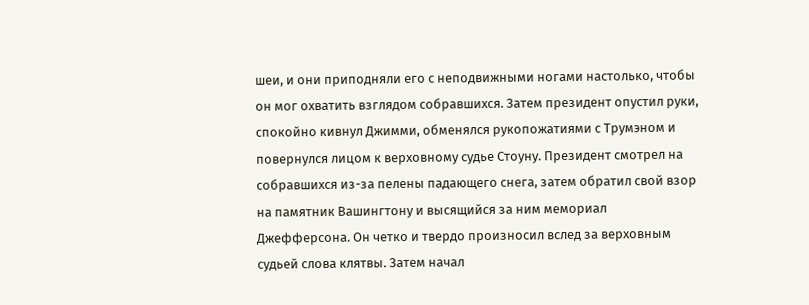шеи, и они приподняли его с неподвижными ногами настолько, чтобы он мог охватить взглядом собравшихся. Затем президент опустил руки, спокойно кивнул Джимми, обменялся рукопожатиями с Трумэном и повернулся лицом к верховному судье Стоуну. Президент смотрел на собравшихся из-за пелены падающего снега, затем обратил свой взор на памятник Вашингтону и высящийся за ним мемориал Джефферсона. Он четко и твердо произносил вслед за верховным судьей слова клятвы. Затем начал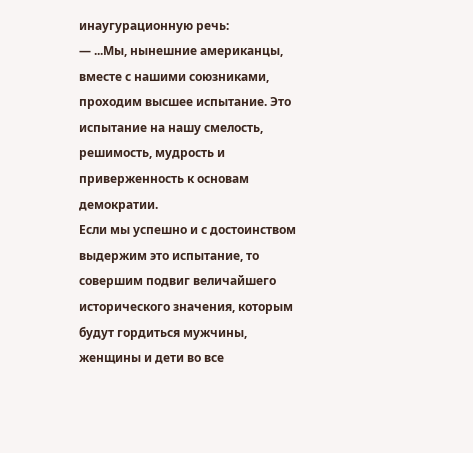инаугурационную речь:
— ...Мы, нынешние американцы, вместе с нашими союзниками, проходим высшее испытание. Это испытание на нашу смелость, решимость, мудрость и приверженность к основам демократии.
Если мы успешно и с достоинством выдержим это испытание, то совершим подвиг величайшего исторического значения, которым будут гордиться мужчины, женщины и дети во все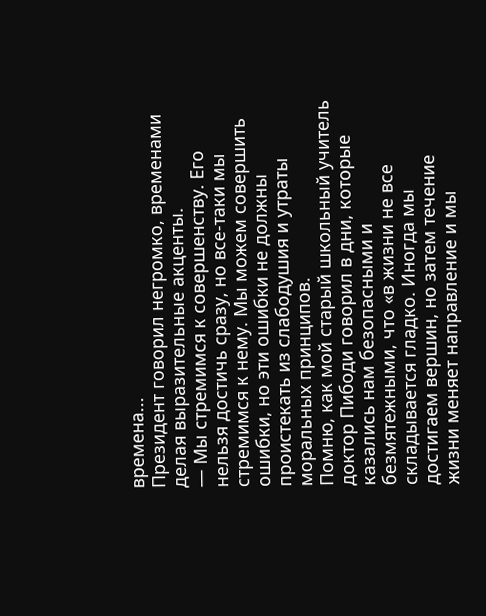времена...
Президент говорил негромко, временами делая выразительные акценты.
— Мы стремимся к совершенству. Его нельзя достичь сразу, но все-таки мы стремимся к нему. Мы можем совершить ошибки, но эти ошибки не должны проистекать из слабодушия и утраты моральных принципов.
Помню, как мой старый школьный учитель доктор Пибоди говорил в дни, которые казались нам безопасными и безмятежными, что «в жизни не все складывается гладко. Иногда мы достигаем вершин, но затем течение жизни меняет направление и мы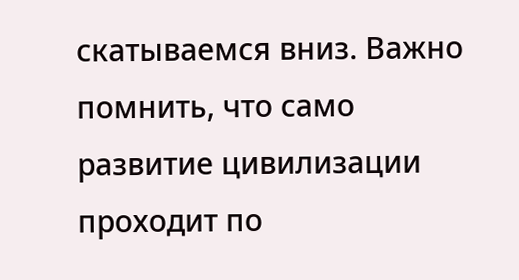скатываемся вниз. Важно помнить, что само развитие цивилизации проходит по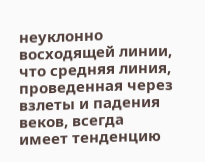неуклонно восходящей линии, что средняя линия, проведенная через взлеты и падения веков, всегда имеет тенденцию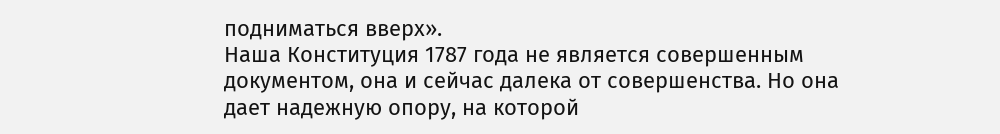подниматься вверх».
Наша Конституция 1787 года не является совершенным документом, она и сейчас далека от совершенства. Но она дает надежную опору, на которой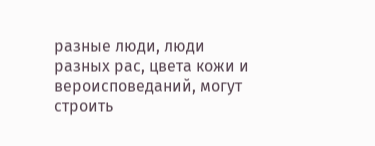разные люди, люди разных рас, цвета кожи и вероисповеданий, могут строить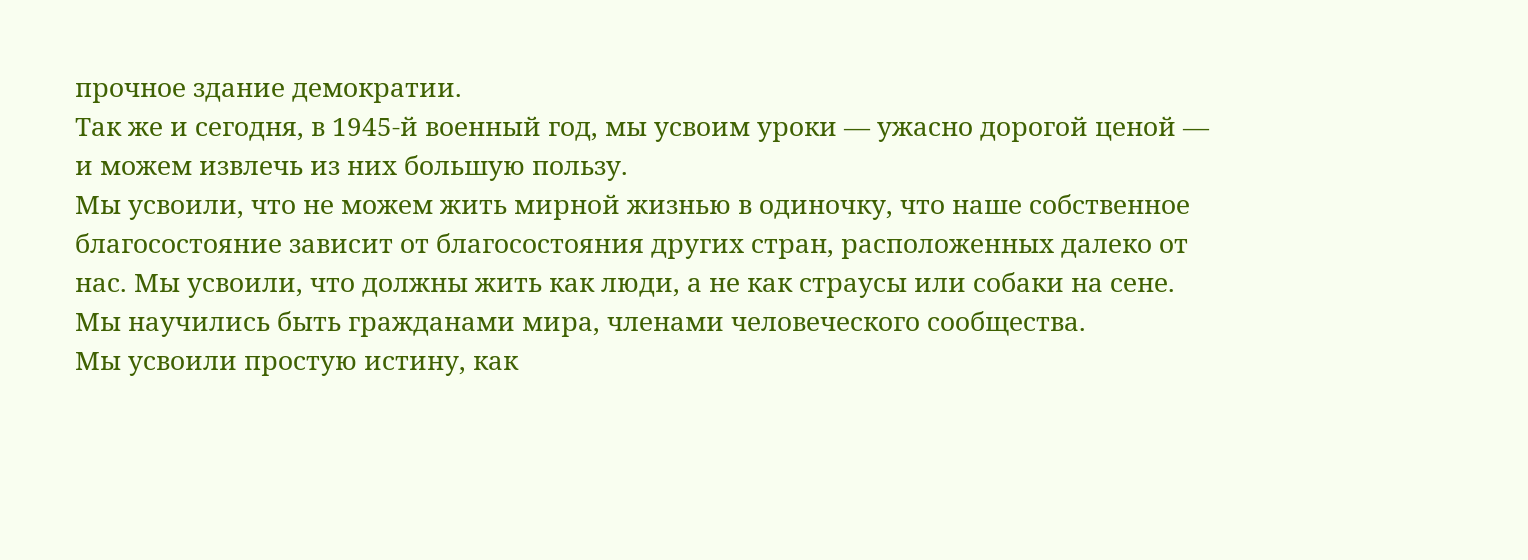прочное здание демократии.
Так же и сегодня, в 1945-й военный год, мы усвоим уроки — ужасно дорогой ценой — и можем извлечь из них большую пользу.
Мы усвоили, что не можем жить мирной жизнью в одиночку, что наше собственное благосостояние зависит от благосостояния других стран, расположенных далеко от нас. Мы усвоили, что должны жить как люди, а не как страусы или собаки на сене.
Мы научились быть гражданами мира, членами человеческого сообщества.
Мы усвоили простую истину, как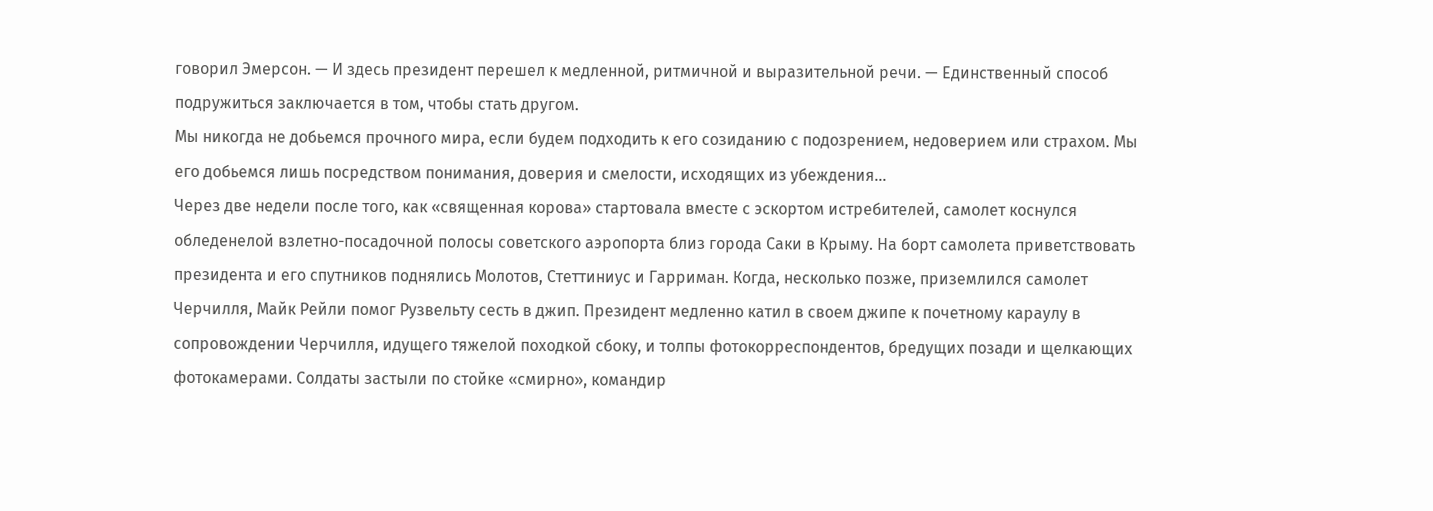говорил Эмерсон. — И здесь президент перешел к медленной, ритмичной и выразительной речи. — Единственный способ подружиться заключается в том, чтобы стать другом.
Мы никогда не добьемся прочного мира, если будем подходить к его созиданию с подозрением, недоверием или страхом. Мы его добьемся лишь посредством понимания, доверия и смелости, исходящих из убеждения...
Через две недели после того, как «священная корова» стартовала вместе с эскортом истребителей, самолет коснулся обледенелой взлетно-посадочной полосы советского аэропорта близ города Саки в Крыму. На борт самолета приветствовать президента и его спутников поднялись Молотов, Стеттиниус и Гарриман. Когда, несколько позже, приземлился самолет Черчилля, Майк Рейли помог Рузвельту сесть в джип. Президент медленно катил в своем джипе к почетному караулу в сопровождении Черчилля, идущего тяжелой походкой сбоку, и толпы фотокорреспондентов, бредущих позади и щелкающих фотокамерами. Солдаты застыли по стойке «смирно», командир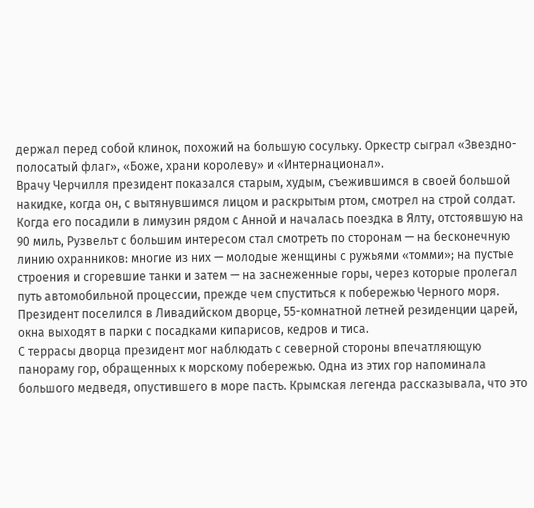держал перед собой клинок, похожий на большую сосульку. Оркестр сыграл «Звездно-полосатый флаг», «Боже, храни королеву» и «Интернационал».
Врачу Черчилля президент показался старым, худым, съежившимся в своей большой накидке, когда он, с вытянувшимся лицом и раскрытым ртом, смотрел на строй солдат. Когда его посадили в лимузин рядом с Анной и началась поездка в Ялту, отстоявшую на 90 миль, Рузвельт с большим интересом стал смотреть по сторонам — на бесконечную линию охранников: многие из них — молодые женщины с ружьями «томми»; на пустые строения и сгоревшие танки и затем — на заснеженные горы, через которые пролегал путь автомобильной процессии, прежде чем спуститься к побережью Черного моря. Президент поселился в Ливадийском дворце, 55-комнатной летней резиденции царей, окна выходят в парки с посадками кипарисов, кедров и тиса.
С террасы дворца президент мог наблюдать с северной стороны впечатляющую панораму гор, обращенных к морскому побережью. Одна из этих гор напоминала большого медведя, опустившего в море пасть. Крымская легенда рассказывала, что это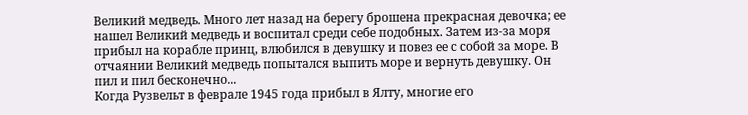Великий медведь. Много лет назад на берегу брошена прекрасная девочка; ее нашел Великий медведь и воспитал среди себе подобных. Затем из-за моря прибыл на корабле принц, влюбился в девушку и повез ее с собой за море. В отчаянии Великий медведь попытался выпить море и вернуть девушку. Он пил и пил бесконечно...
Когда Рузвельт в феврале 1945 года прибыл в Ялту, многие его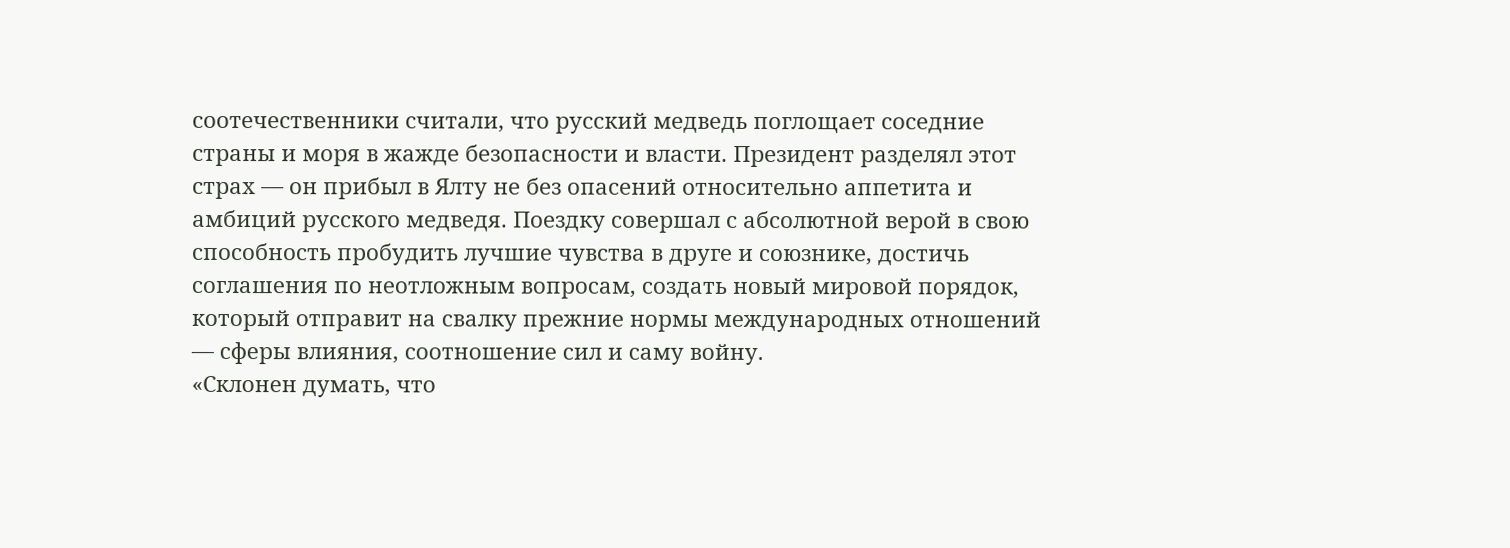соотечественники считали, что русский медведь поглощает соседние страны и моря в жажде безопасности и власти. Президент разделял этот страх — он прибыл в Ялту не без опасений относительно аппетита и амбиций русского медведя. Поездку совершал с абсолютной верой в свою способность пробудить лучшие чувства в друге и союзнике, достичь соглашения по неотложным вопросам, создать новый мировой порядок, который отправит на свалку прежние нормы международных отношений — сферы влияния, соотношение сил и саму войну.
«Склонен думать, что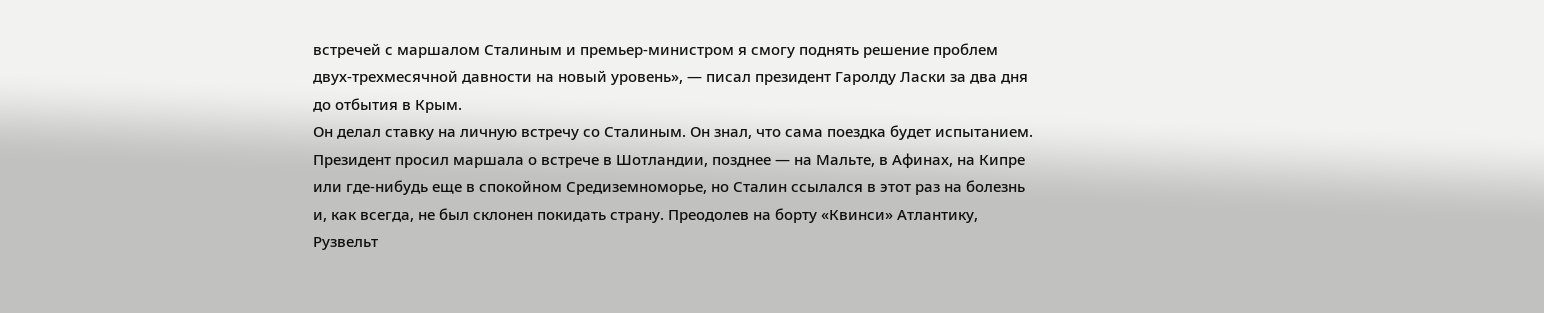встречей с маршалом Сталиным и премьер-министром я смогу поднять решение проблем двух-трехмесячной давности на новый уровень», — писал президент Гаролду Ласки за два дня до отбытия в Крым.
Он делал ставку на личную встречу со Сталиным. Он знал, что сама поездка будет испытанием. Президент просил маршала о встрече в Шотландии, позднее — на Мальте, в Афинах, на Кипре или где-нибудь еще в спокойном Средиземноморье, но Сталин ссылался в этот раз на болезнь и, как всегда, не был склонен покидать страну. Преодолев на борту «Квинси» Атлантику, Рузвельт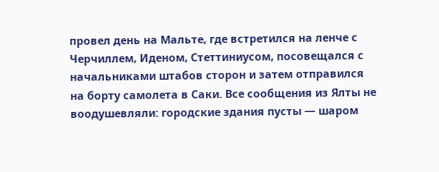провел день на Мальте, где встретился на ленче с Черчиллем, Иденом, Стеттиниусом, посовещался с начальниками штабов сторон и затем отправился на борту самолета в Саки. Все сообщения из Ялты не воодушевляли: городские здания пусты — шаром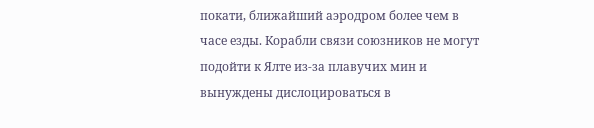покати, ближайший аэродром более чем в часе езды. Корабли связи союзников не могут подойти к Ялте из-за плавучих мин и вынуждены дислоцироваться в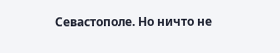Севастополе. Но ничто не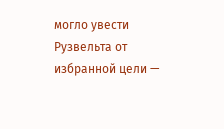могло увести Рузвельта от избранной цели —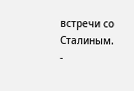встречи со Сталиным.
-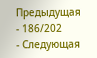Предыдущая
- 186/202
- Следующая